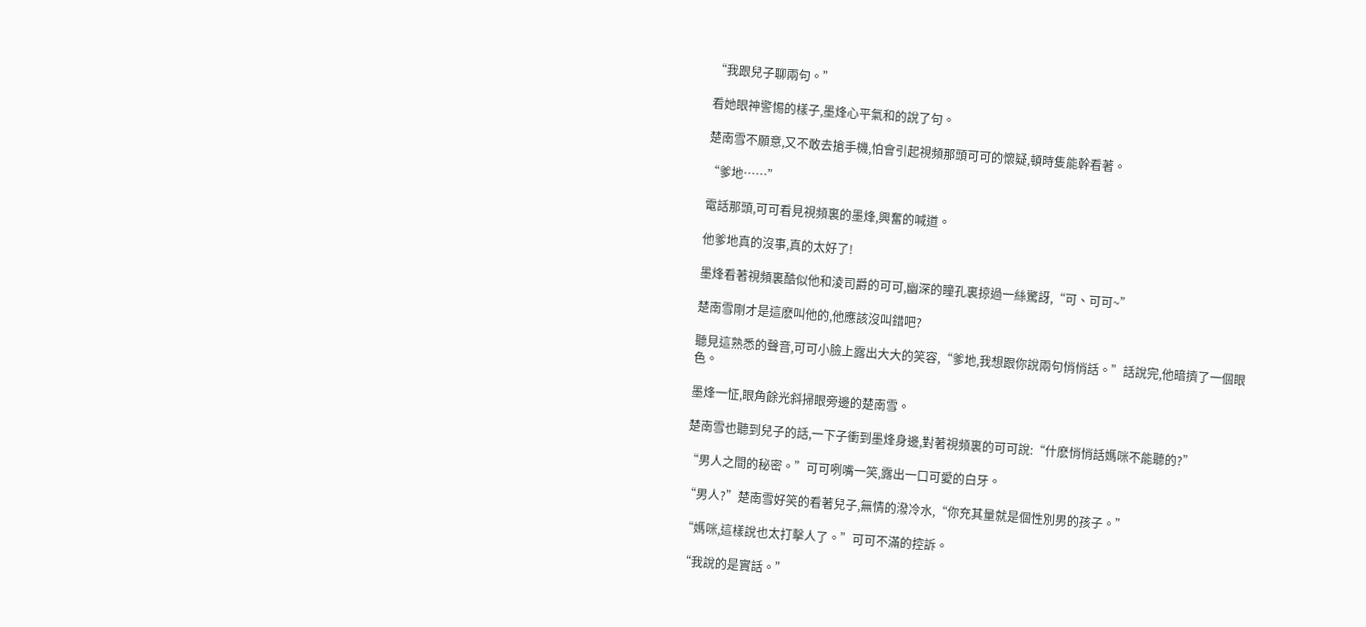“我跟兒子聊兩句。”

看她眼神警惕的樣子,墨烽心平氣和的說了句。

楚南雪不願意,又不敢去搶手機,怕會引起視頻那頭可可的懷疑,頓時隻能幹看著。

“爹地……”

電話那頭,可可看見視頻裏的墨烽,興奮的喊道。

他爹地真的沒事,真的太好了!

墨烽看著視頻裏酷似他和淩司爵的可可,幽深的瞳孔裏掠過一絲驚訝,“可、可可~”

楚南雪剛才是這麽叫他的,他應該沒叫錯吧?

聽見這熟悉的聲音,可可小臉上露出大大的笑容,“爹地,我想跟你說兩句悄悄話。”話說完,他暗擠了一個眼色。

墨烽一怔,眼角餘光斜掃眼旁邊的楚南雪。

楚南雪也聽到兒子的話,一下子衝到墨烽身邊,對著視頻裏的可可說:“什麽悄悄話媽咪不能聽的?”

“男人之間的秘密。”可可咧嘴一笑,露出一口可愛的白牙。

“男人?”楚南雪好笑的看著兒子,無情的潑冷水,“你充其量就是個性別男的孩子。”

“媽咪,這樣說也太打擊人了。”可可不滿的控訴。

“我說的是實話。”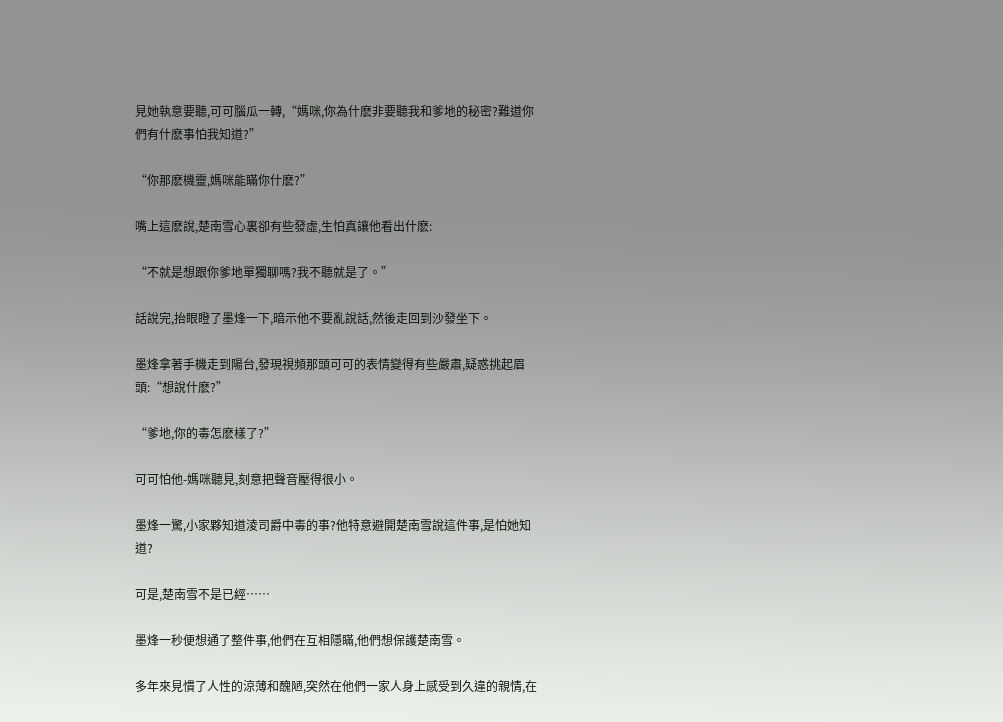見她執意要聽,可可腦瓜一轉,“媽咪,你為什麽非要聽我和爹地的秘密?難道你們有什麽事怕我知道?”

“你那麽機靈,媽咪能瞞你什麽?”

嘴上這麽說,楚南雪心裏卻有些發虛,生怕真讓他看出什麽:

“不就是想跟你爹地單獨聊嗎?我不聽就是了。”

話說完,抬眼瞪了墨烽一下,暗示他不要亂說話,然後走回到沙發坐下。

墨烽拿著手機走到陽台,發現視頻那頭可可的表情變得有些嚴肅,疑惑挑起眉頭:“想說什麽?”

“爹地,你的毒怎麽樣了?”

可可怕他-媽咪聽見,刻意把聲音壓得很小。

墨烽一驚,小家夥知道淩司爵中毒的事?他特意避開楚南雪說這件事,是怕她知道?

可是,楚南雪不是已經……

墨烽一秒便想通了整件事,他們在互相隱瞞,他們想保護楚南雪。

多年來見慣了人性的涼薄和醜陋,突然在他們一家人身上感受到久違的親情,在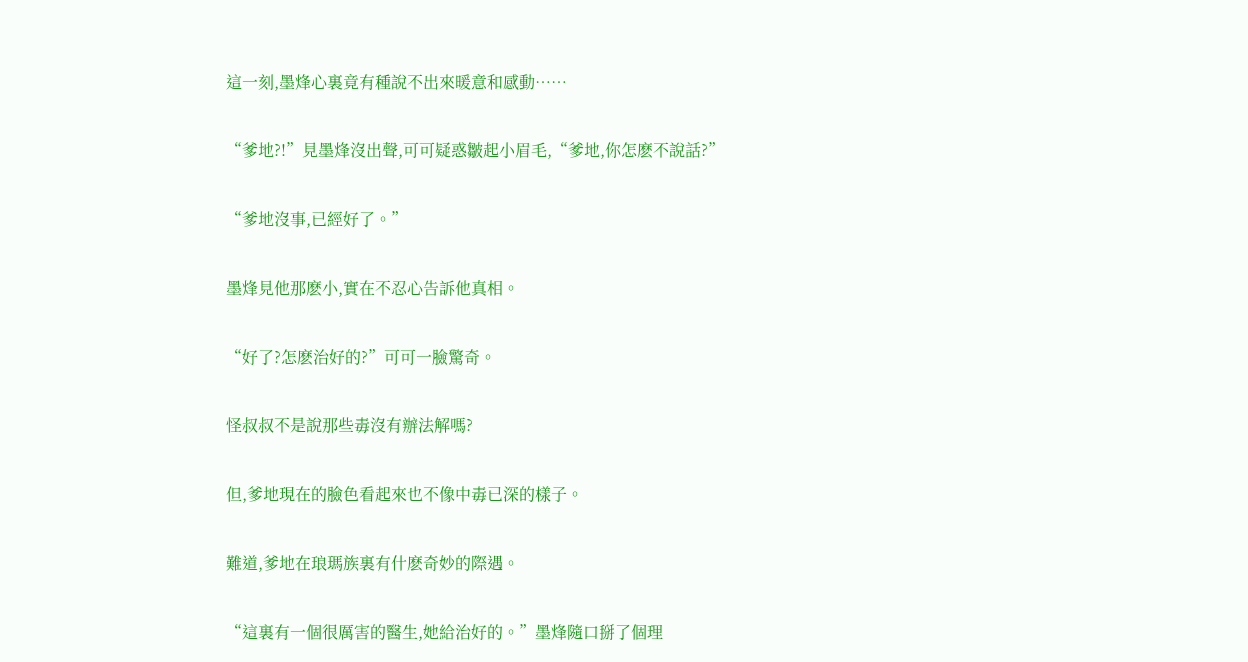這一刻,墨烽心裏竟有種說不出來暖意和感動……

“爹地?!”見墨烽沒出聲,可可疑惑皺起小眉毛,“爹地,你怎麽不說話?”

“爹地沒事,已經好了。”

墨烽見他那麽小,實在不忍心告訴他真相。

“好了?怎麽治好的?”可可一臉驚奇。

怪叔叔不是說那些毒沒有辦法解嗎?

但,爹地現在的臉色看起來也不像中毒已深的樣子。

難道,爹地在琅瑪族裏有什麽奇妙的際遇。

“這裏有一個很厲害的醫生,她給治好的。”墨烽隨口掰了個理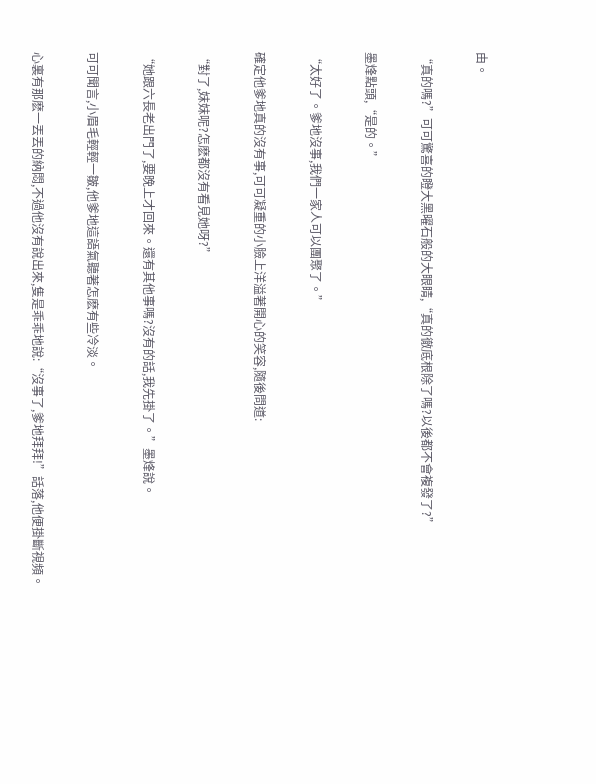由。

“真的嗎?”可可驚喜的瞪大黑曜石般的大眼睛,“真的徹底根除了嗎?以後都不會複發了?”

墨烽點頭,“是的。”

“太好了。爹地沒事,我們一家人可以團聚了。”

確定他爹地真的沒有事,可可凝重的小臉上洋溢著開心的笑容,隨後問道:

“對了,妹妹呢?怎麽都沒有看見她呀?”

“她跟六長老出門了,要晚上才回來。還有其他事嗎?沒有的話,我先掛了。”墨烽說。

可可聞言,小眉毛輕輕一皺,他爹地這語氣聽著怎麽有些冷淡。

心裏有那麽一丟丟的納悶,不過他沒有說出來,隻是乖乖地說:“沒事了,爹地拜拜!”話落,他便掛斷視頻。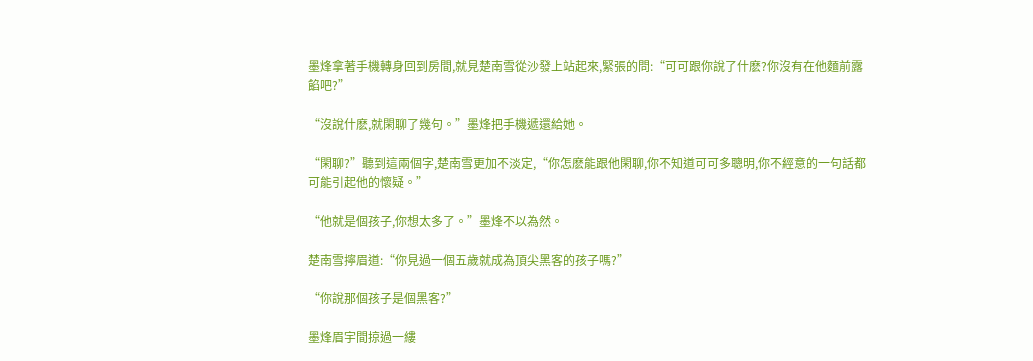墨烽拿著手機轉身回到房間,就見楚南雪從沙發上站起來,緊張的問:“可可跟你說了什麽?你沒有在他麵前露餡吧?”

“沒說什麽,就閑聊了幾句。”墨烽把手機遞還給她。

“閑聊?”聽到這兩個字,楚南雪更加不淡定,“你怎麽能跟他閑聊,你不知道可可多聰明,你不經意的一句話都可能引起他的懷疑。”

“他就是個孩子,你想太多了。”墨烽不以為然。

楚南雪擰眉道:“你見過一個五歲就成為頂尖黑客的孩子嗎?”

“你說那個孩子是個黑客?”

墨烽眉宇間掠過一縷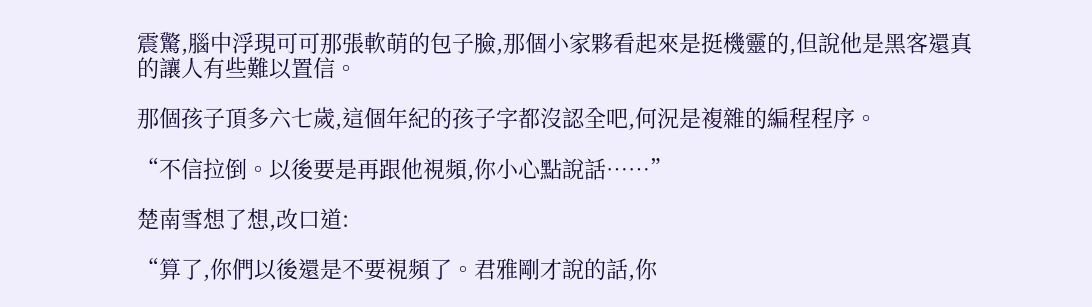震驚,腦中浮現可可那張軟萌的包子臉,那個小家夥看起來是挺機靈的,但說他是黑客還真的讓人有些難以置信。

那個孩子頂多六七歲,這個年紀的孩子字都沒認全吧,何況是複雜的編程程序。

“不信拉倒。以後要是再跟他視頻,你小心點說話……”

楚南雪想了想,改口道:

“算了,你們以後還是不要視頻了。君雅剛才說的話,你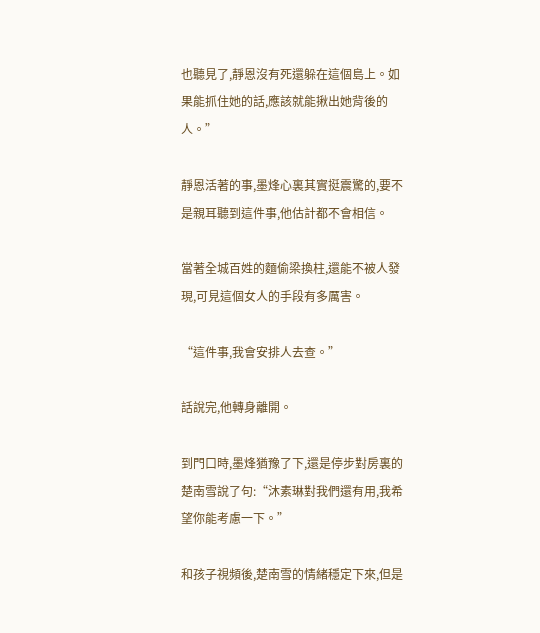也聽見了,靜恩沒有死還躲在這個島上。如果能抓住她的話,應該就能揪出她背後的人。”

靜恩活著的事,墨烽心裏其實挺震驚的,要不是親耳聽到這件事,他估計都不會相信。

當著全城百姓的麵偷梁換柱,還能不被人發現,可見這個女人的手段有多厲害。

“這件事,我會安排人去查。”

話說完,他轉身離開。

到門口時,墨烽猶豫了下,還是停步對房裏的楚南雪說了句:“沐素琳對我們還有用,我希望你能考慮一下。”

和孩子視頻後,楚南雪的情緒穩定下來,但是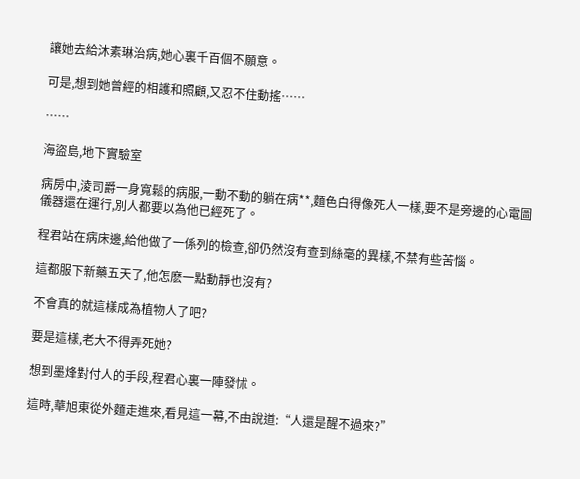讓她去給沐素琳治病,她心裏千百個不願意。

可是,想到她曾經的相護和照顧,又忍不住動搖……

……

海盜島,地下實驗室

病房中,淩司爵一身寬鬆的病服,一動不動的躺在病**,麵色白得像死人一樣,要不是旁邊的心電圖儀器還在運行,別人都要以為他已經死了。

程君站在病床邊,給他做了一係列的檢查,卻仍然沒有查到絲毫的異樣,不禁有些苦惱。

這都服下新藥五天了,他怎麽一點動靜也沒有?

不會真的就這樣成為植物人了吧?

要是這樣,老大不得弄死她?

想到墨烽對付人的手段,程君心裏一陣發怵。

這時,華旭東從外麵走進來,看見這一幕,不由說道:“人還是醒不過來?”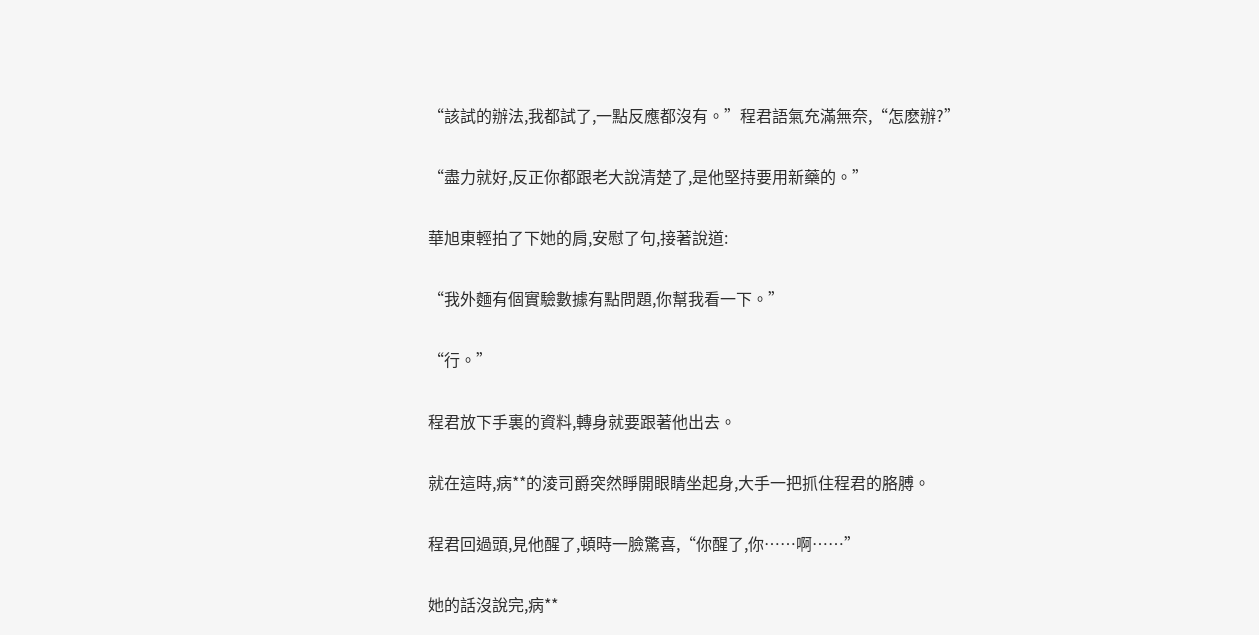“該試的辦法,我都試了,一點反應都沒有。”程君語氣充滿無奈,“怎麽辦?”

“盡力就好,反正你都跟老大說清楚了,是他堅持要用新藥的。”

華旭東輕拍了下她的肩,安慰了句,接著說道:

“我外麵有個實驗數據有點問題,你幫我看一下。”

“行。”

程君放下手裏的資料,轉身就要跟著他出去。

就在這時,病**的淩司爵突然睜開眼睛坐起身,大手一把抓住程君的胳膊。

程君回過頭,見他醒了,頓時一臉驚喜,“你醒了,你……啊……”

她的話沒說完,病**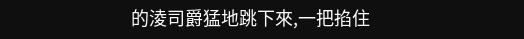的淩司爵猛地跳下來,一把掐住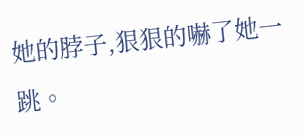她的脖子,狠狠的嚇了她一跳。